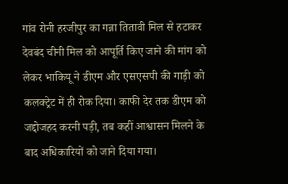गांव रोनी हरजीपुर का गन्ना तितावी मिल से हटाकर देवबंद चीनी मिल को आपूर्ति किए जाने की मांग को लेकर भाकियू ने डीएम और एसएसपी की गाड़ी को कलक्ट्रेट में ही रोक दिया। काफी देर तक डीएम को जद्दोजहद करनी पड़ी, तब कहीं आश्वासन मिलने के बाद अधिकारियों को जाने दिया गया।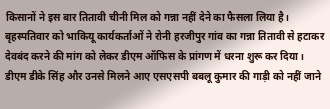किसानों ने इस बार तितावी चीनी मिल को गन्ना नहीं देने का फैसला लिया है। बृहस्पतिवार को भाकियू कार्यकर्ताओं ने रोनी हरजीपुर गांव का गन्ना तितावी से हटाकर देवबंद करने की मांग को लेकर डीएम ऑफिस के प्रांगण में धरना शुरू कर दिया। डीएम डीके सिंह और उनसे मिलने आए एसएसपी बबलू कुमार की गाड़ी को नहीं जाने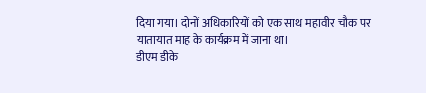दिया गया। दोनों अधिकारियों को एक साथ महावीर चौक पर यातायात माह के कार्यक्रम में जाना था।
डीएम डीके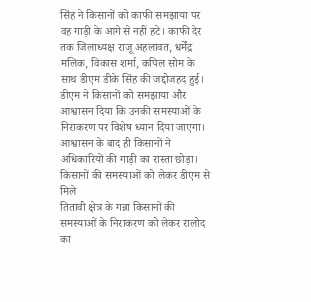सिंह ने किसानों को काफी समझाया पर वह गाड़ी के आगे से नहीं हटे। काफी देर तक जिलाध्यक्ष राजू अहलावत, धर्मेंद्र मलिक, विकास शर्मा, कपिल सोम के साथ डीएम डीके सिंह की जद्दोजहद हुई। डीएम ने किसानों को समझाया और आश्वासन दिया कि उनकी समस्याओं के निराकरण पर विशेष ध्यान दिया जाएगा। आश्वासन के बाद ही किसानों ने अधिकारियों की गाड़ी का रास्ता छोड़ा।
किसानों की समस्याओं को लेकर डीएम से मिले
तितावी क्षेत्र के गन्ना किसानों की समस्याओं के निराकरण को लेकर रालोद का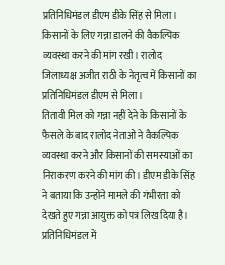प्रतिनिधिमंडल डीएम डीके सिंह से मिला। किसानों के लिए गन्ना डालने की वैकल्पिक व्यवस्था करने की मांग रखी। रालोद जिलाध्यक्ष अजीत राठी के नेतृत्व में किसानों का प्रतिनिधिमंडल डीएम से मिला।
तितावी मिल को गन्ना नहीं देने के किसानों के फैसले के बाद रालोद नेताओं ने वैकल्पिक व्यवस्था करने और किसानों की समस्याओं का निराकरण करने की मांग की। डीएम डीके सिंह ने बताया कि उन्होंने मामले की गंभीरता को देखते हुए गन्ना आयुक्त को पत्र लिख दिया है। प्रतिनिधिमंडल में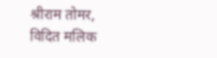श्रीराम तोमर, विदित मलिक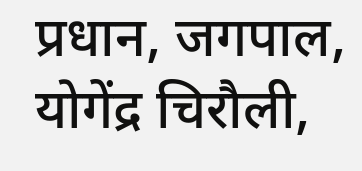प्रधान, जगपाल, योगेंद्र चिरौली,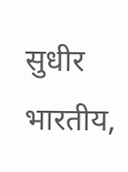सुधीर भारतीय,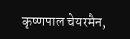कृष्णपाल चेयरमैन,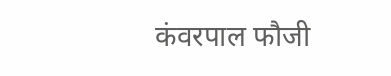कंवरपाल फौजी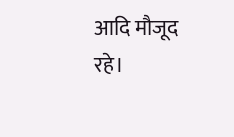आदि मौजूद रहे।